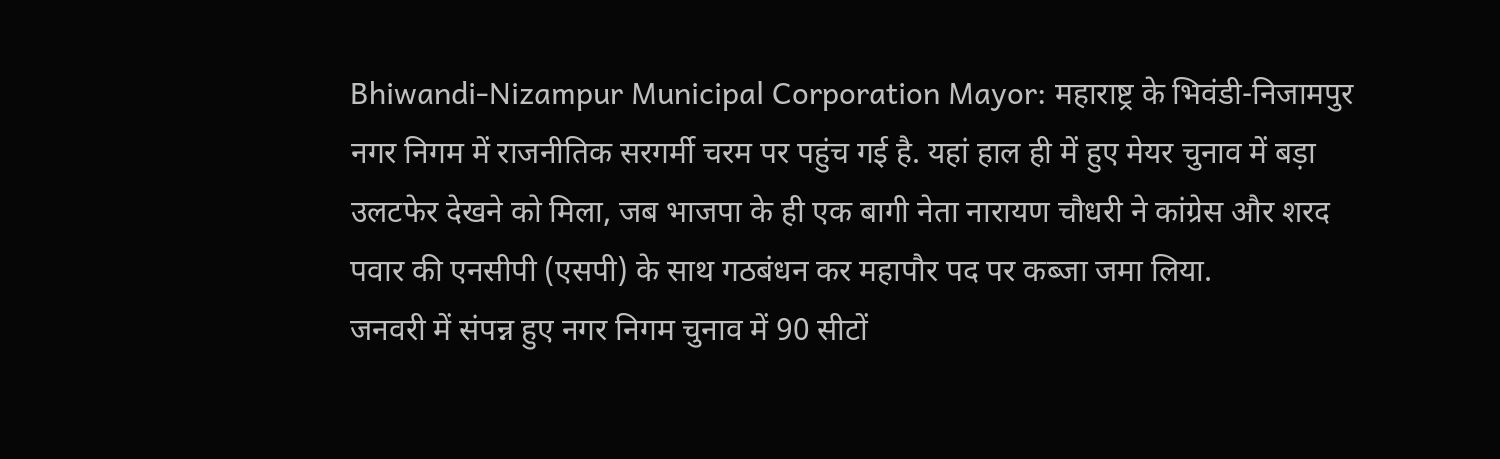Bhiwandi-Nizampur Municipal Corporation Mayor: महाराष्ट्र के भिवंडी-निजामपुर नगर निगम में राजनीतिक सरगर्मी चरम पर पहुंच गई है. यहां हाल ही में हुए मेयर चुनाव में बड़ा उलटफेर देखने को मिला, जब भाजपा के ही एक बागी नेता नारायण चौधरी ने कांग्रेस और शरद पवार की एनसीपी (एसपी) के साथ गठबंधन कर महापौर पद पर कब्जा जमा लिया.
जनवरी में संपन्न हुए नगर निगम चुनाव में 90 सीटों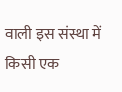वाली इस संस्था में किसी एक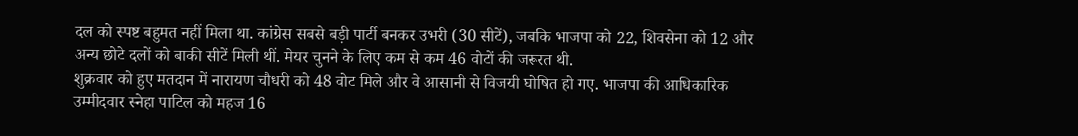दल को स्पष्ट बहुमत नहीं मिला था. कांग्रेस सबसे बड़ी पार्टी बनकर उभरी (30 सीटें), जबकि भाजपा को 22, शिवसेना को 12 और अन्य छोटे दलों को बाकी सीटें मिली थीं. मेयर चुनने के लिए कम से कम 46 वोटों की जरूरत थी.
शुक्रवार को हुए मतदान में नारायण चौधरी को 48 वोट मिले और वे आसानी से विजयी घोषित हो गए. भाजपा की आधिकारिक उम्मीदवार स्नेहा पाटिल को महज 16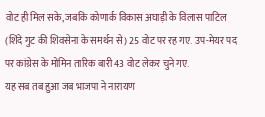वोट ही मिल सके, जबकि कोणार्क विकास अघाड़ी के विलास पाटिल (शिंदे गुट की शिवसेना के समर्थन से) 25 वोट पर रह गए. उप-मेयर पद पर कांग्रेस के मोमिन तारिक बारी 43 वोट लेकर चुने गए.
यह सब तब हुआ जब भाजपा ने नारायण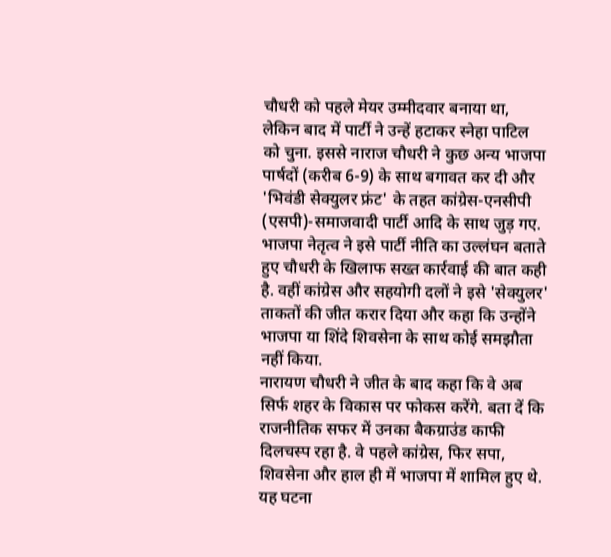चौधरी को पहले मेयर उम्मीदवार बनाया था, लेकिन बाद में पार्टी ने उन्हें हटाकर स्नेहा पाटिल को चुना. इससे नाराज चौधरी ने कुछ अन्य भाजपा पार्षदों (करीब 6-9) के साथ बगावत कर दी और 'भिवंडी सेक्युलर फ्रंट' के तहत कांग्रेस-एनसीपी (एसपी)-समाजवादी पार्टी आदि के साथ जुड़ गए.
भाजपा नेतृत्व ने इसे पार्टी नीति का उल्लंघन बताते हुए चौधरी के खिलाफ सख्त कार्रवाई की बात कही है. वहीं कांग्रेस और सहयोगी दलों ने इसे 'सेक्युलर' ताकतों की जीत करार दिया और कहा कि उन्होंने भाजपा या शिंदे शिवसेना के साथ कोई समझौता नहीं किया.
नारायण चौधरी ने जीत के बाद कहा कि वे अब सिर्फ शहर के विकास पर फोकस करेंगे. बता दें कि राजनीतिक सफर में उनका बैकग्राउंड काफी दिलचस्प रहा है. वे पहले कांग्रेस, फिर सपा, शिवसेना और हाल ही में भाजपा में शामिल हुए थे. यह घटना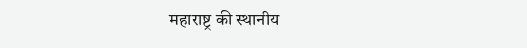महाराष्ट्र की स्थानीय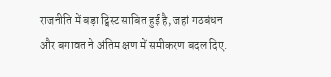राजनीति में बड़ा ट्विस्ट साबित हुई है, जहां गठबंधन और बगावत ने अंतिम क्षण में समीकरण बदल दिए.